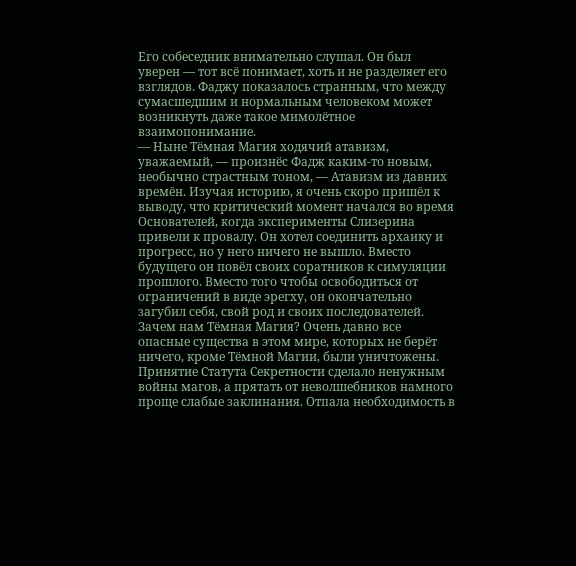Его собеседник внимательно слушал. Он был уверен — тот всё понимает, хоть и не разделяет его взглядов. Фаджу показалось странным, что между сумасшедшим и нормальным человеком может возникнуть даже такое мимолётное взаимопонимание.
— Ныне Тёмная Магия ходячий атавизм, уважаемый, — произнёс Фадж каким-то новым, необычно страстным тоном, — Атавизм из давних времён. Изучая историю, я очень скоро пришёл к выводу, что критический момент начался во время Основателей, когда эксперименты Слизерина привели к провалу. Он хотел соединить архаику и прогресс, но у него ничего не вышло. Вместо будущего он повёл своих соратников к симуляции прошлого. Вместо того чтобы освободиться от ограничений в виде эрегху, он окончательно загубил себя, свой род и своих последователей. Зачем нам Тёмная Магия? Очень давно все опасные существа в этом мире, которых не берёт ничего, кроме Тёмной Магии, были уничтожены. Принятие Статута Секретности сделало ненужным войны магов, а прятать от неволшебников намного проще слабые заклинания. Отпала необходимость в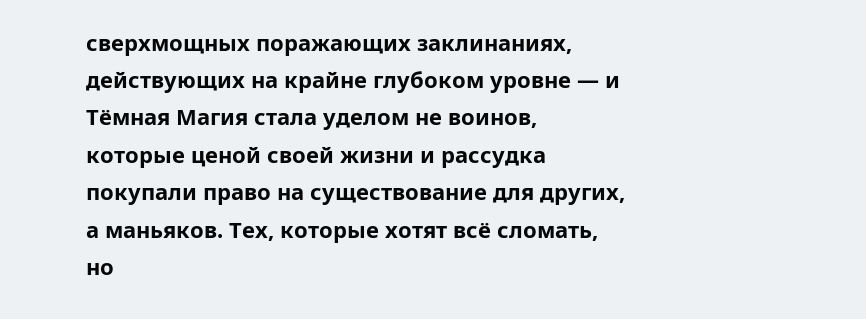сверхмощных поражающих заклинаниях, действующих на крайне глубоком уровне — и Тёмная Магия стала уделом не воинов, которые ценой своей жизни и рассудка покупали право на существование для других, а маньяков. Тех, которые хотят всё сломать, но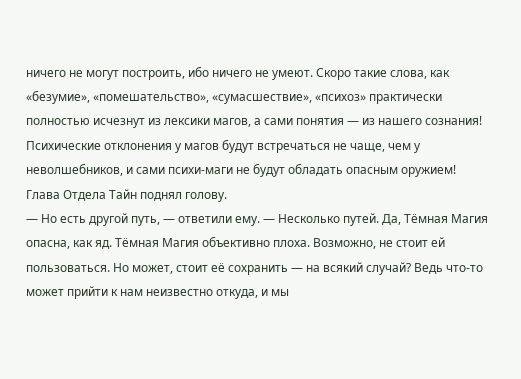ничего не могут построить, ибо ничего не умеют. Скоро такие слова, как «безумие», «помешательство», «сумасшествие», «психоз» практически полностью исчезнут из лексики магов, а сами понятия — из нашего сознания! Психические отклонения у магов будут встречаться не чаще, чем у неволшебников, и сами психи-маги не будут обладать опасным оружием!
Глава Отдела Тайн поднял голову.
— Но есть другой путь, — ответили ему. — Несколько путей. Да, Тёмная Магия опасна, как яд. Тёмная Магия объективно плоха. Возможно, не стоит ей пользоваться. Но может, стоит её сохранить — на всякий случай? Ведь что-то может прийти к нам неизвестно откуда, и мы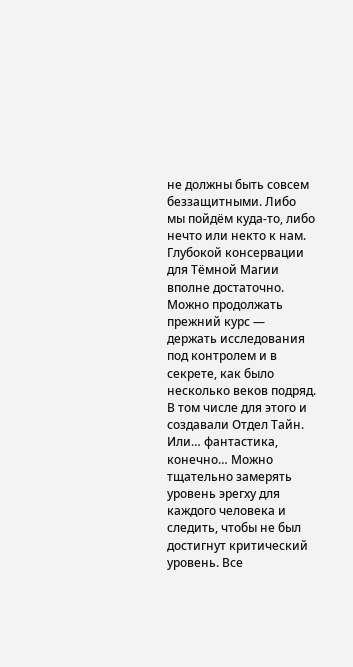не должны быть совсем беззащитными. Либо мы пойдём куда-то, либо нечто или некто к нам. Глубокой консервации для Тёмной Магии вполне достаточно. Можно продолжать прежний курс — держать исследования под контролем и в секрете, как было несколько веков подряд. В том числе для этого и создавали Отдел Тайн. Или… фантастика, конечно… Можно тщательно замерять уровень эрегху для каждого человека и следить, чтобы не был достигнут критический уровень. Все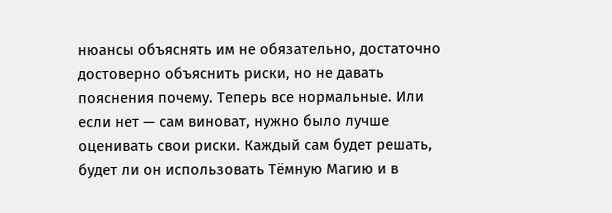нюансы объяснять им не обязательно, достаточно достоверно объяснить риски, но не давать пояснения почему. Теперь все нормальные. Или если нет — сам виноват, нужно было лучше оценивать свои риски. Каждый сам будет решать, будет ли он использовать Тёмную Магию и в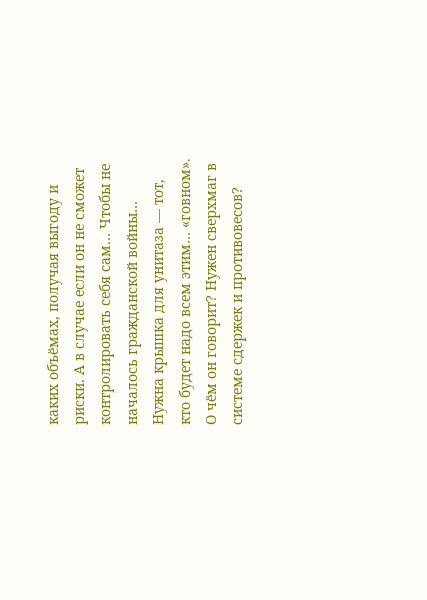каких объёмах, получая выгоду и риски. А в случае если он не сможет контролировать себя сам… Чтобы не началось гражданской войны… Нужна крышка для унитаза — тот, кто будет надо всем этим… «говном».
О чём он говорит? Нужен сверхмаг в системе сдержек и противовесов?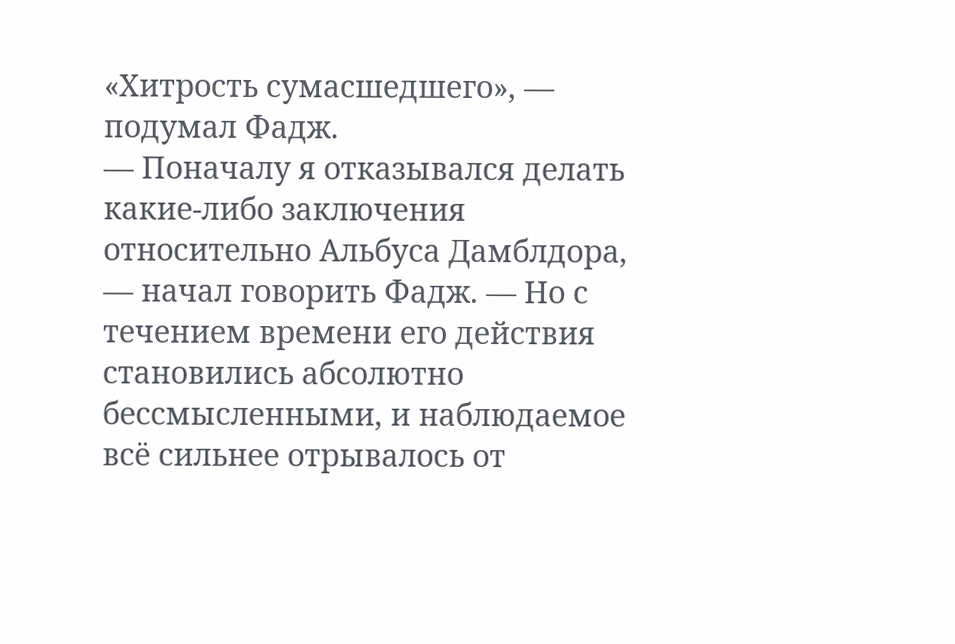«Хитрость сумасшедшего», — подумал Фадж.
— Поначалу я отказывался делать какие-либо заключения относительно Альбуса Дамблдора, — начал говорить Фадж. — Но с течением времени его действия становились абсолютно бессмысленными, и наблюдаемое всё сильнее отрывалось от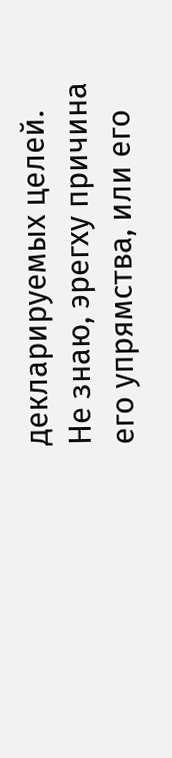декларируемых целей. Не знаю, эрегху причина его упрямства, или его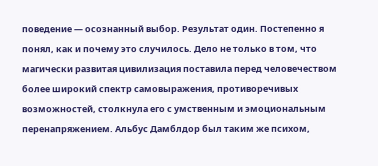поведение — осознанный выбор. Результат один. Постепенно я понял, как и почему это случилось. Дело не только в том, что магически развитая цивилизация поставила перед человечеством более широкий спектр самовыражения, противоречивых возможностей, столкнула его с умственным и эмоциональным перенапряжением. Альбус Дамблдор был таким же психом,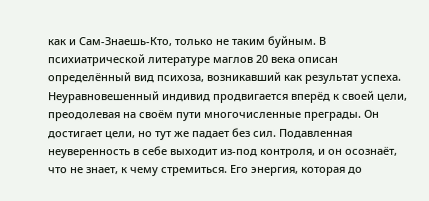как и Сам-Знаешь-Кто, только не таким буйным. В психиатрической литературе маглов 20 века описан определённый вид психоза, возникавший как результат успеха. Неуравновешенный индивид продвигается вперёд к своей цели, преодолевая на своём пути многочисленные преграды. Он достигает цели, но тут же падает без сил. Подавленная неуверенность в себе выходит из-под контроля, и он осознаёт, что не знает, к чему стремиться. Его энергия, которая до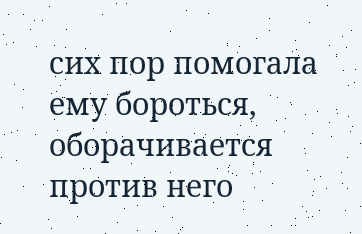сих пор помогала ему бороться, оборачивается против него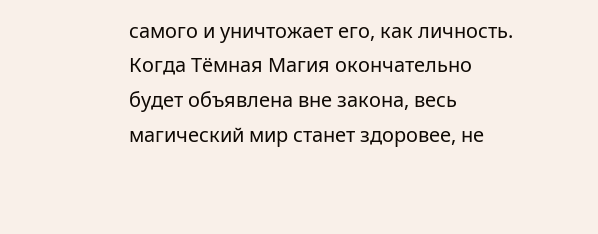самого и уничтожает его, как личность. Когда Тёмная Магия окончательно будет объявлена вне закона, весь магический мир станет здоровее, не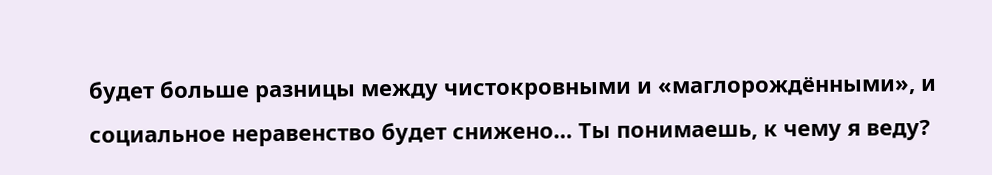будет больше разницы между чистокровными и «маглорождёнными», и социальное неравенство будет снижено… Ты понимаешь, к чему я веду?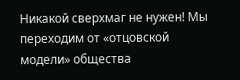Никакой сверхмаг не нужен! Мы переходим от «отцовской модели» общества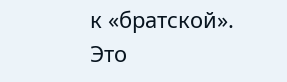к «братской». Это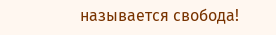называется свобода!